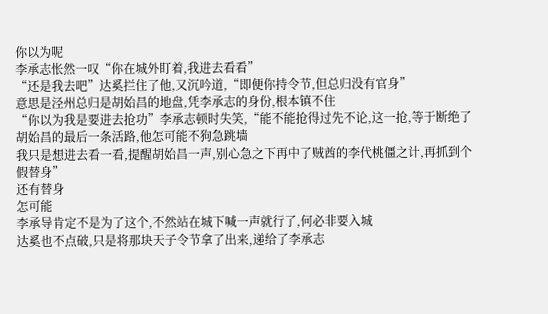你以为呢
李承志怅然一叹“你在城外盯着,我进去看看”
“还是我去吧”达奚拦住了他,又沉吟道,“即便你持令节,但总归没有官身”
意思是泾州总归是胡始昌的地盘,凭李承志的身份,根本镇不住
“你以为我是要进去抢功”李承志顿时失笑,“能不能抢得过先不论,这一抢,等于断绝了胡始昌的最后一条活路,他怎可能不狗急跳墙
我只是想进去看一看,提醒胡始昌一声,别心急之下再中了贼酋的李代桃僵之计,再抓到个假替身”
还有替身
怎可能
李承导肯定不是为了这个,不然站在城下喊一声就行了,何必非要入城
达奚也不点破,只是将那块天子令节拿了出来,递给了李承志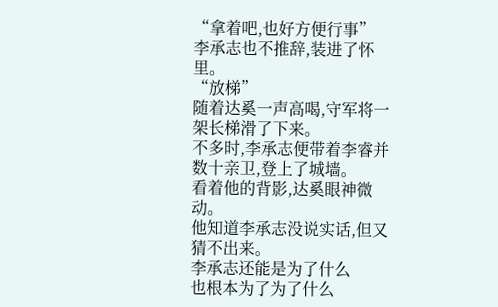“拿着吧,也好方便行事”
李承志也不推辞,装进了怀里。
“放梯”
随着达奚一声高喝,守军将一架长梯滑了下来。
不多时,李承志便带着李睿并数十亲卫,登上了城墙。
看着他的背影,达奚眼神微动。
他知道李承志没说实话,但又猜不出来。
李承志还能是为了什么
也根本为了为了什么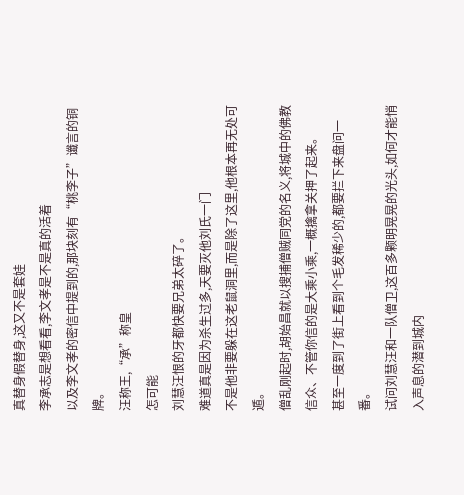真替身假替身,这又不是套娃
李承志是想看看,李文孝是不是真的活着
以及李文孝的密信中提到的,那块刻有“桃李子”谶言的铜牌。
汪称王,“承”称皇
怎可能
刘慧汪恨的牙都快要兄弟太碎了。
难道真是因为杀生过多,天要灭他刘氏一门
不是他非要躲在这老鼠洞里,而是除了这里,他根本再无处可遁。
僧乱刚起时,胡始昌就以搜捕僧贼同党的名义,将城中的佛教信众、不管你信的是大乘小乘,一概擒拿关押了起来。
甚至一度到了街上看到个毛发稀少的,都要拦下来盘问一番。
试问刘慧汪和一队僧卫,这百多颗明晃晃的光头,如何才能悄入声息的潜到城内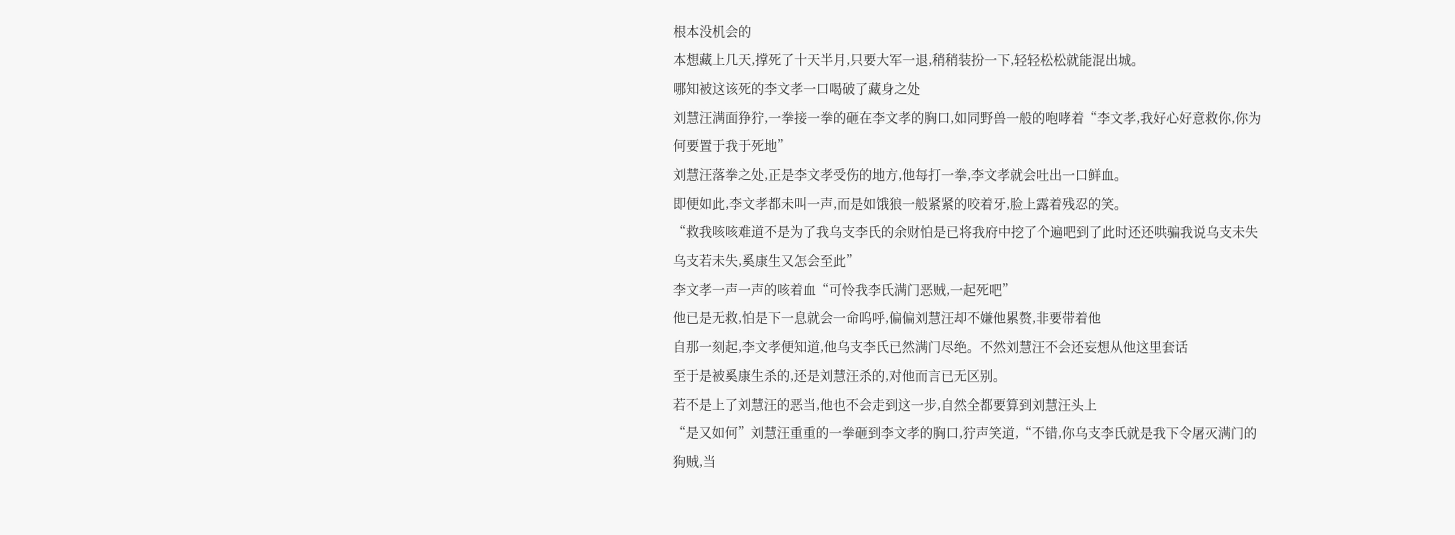根本没机会的
本想藏上几天,撑死了十天半月,只要大军一退,稍稍装扮一下,轻轻松松就能混出城。
哪知被这该死的李文孝一口喝破了藏身之处
刘慧汪满面狰狞,一拳接一拳的砸在李文孝的胸口,如同野兽一般的咆哮着“李文孝,我好心好意救你,你为何要置于我于死地”
刘慧汪落拳之处,正是李文孝受伤的地方,他每打一拳,李文孝就会吐出一口鲜血。
即便如此,李文孝都未叫一声,而是如饿狼一般紧紧的咬着牙,脸上露着残忍的笑。
“救我咳咳难道不是为了我乌支李氏的余财怕是已将我府中挖了个遍吧到了此时还还哄骗我说乌支未失乌支若未失,奚康生又怎会至此”
李文孝一声一声的咳着血“可怜我李氏满门恶贼,一起死吧”
他已是无救,怕是下一息就会一命呜呼,偏偏刘慧汪却不嫌他累赘,非要带着他
自那一刻起,李文孝便知道,他乌支李氏已然满门尽绝。不然刘慧汪不会还妄想从他这里套话
至于是被奚康生杀的,还是刘慧汪杀的,对他而言已无区别。
若不是上了刘慧汪的恶当,他也不会走到这一步,自然全都要算到刘慧汪头上
“是又如何”刘慧汪重重的一拳砸到李文孝的胸口,狞声笑道,“不错,你乌支李氏就是我下令屠灭满门的狗贼,当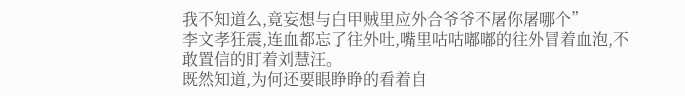我不知道么,竟妄想与白甲贼里应外合爷爷不屠你屠哪个”
李文孝狂震,连血都忘了往外吐,嘴里咕咕嘟嘟的往外冒着血泡,不敢置信的盯着刘慧汪。
既然知道,为何还要眼睁睁的看着自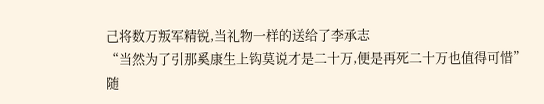己将数万叛军精锐,当礼物一样的送给了李承志
“当然为了引那奚康生上钩莫说才是二十万,便是再死二十万也值得可惜”
随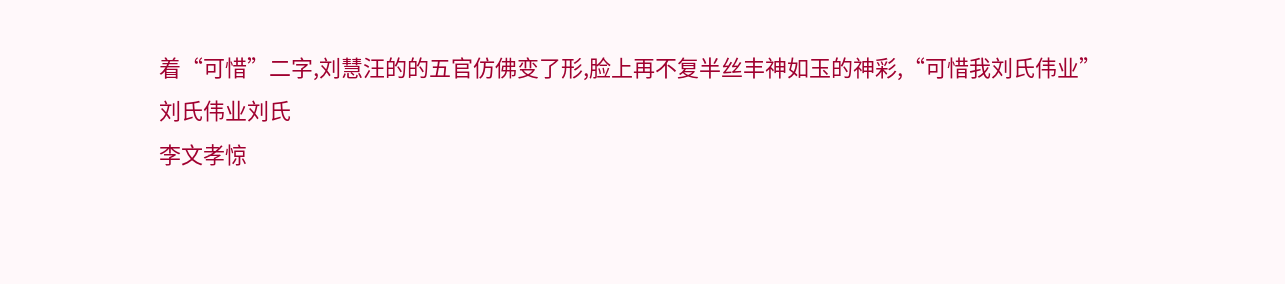着“可惜”二字,刘慧汪的的五官仿佛变了形,脸上再不复半丝丰神如玉的神彩,“可惜我刘氏伟业”
刘氏伟业刘氏
李文孝惊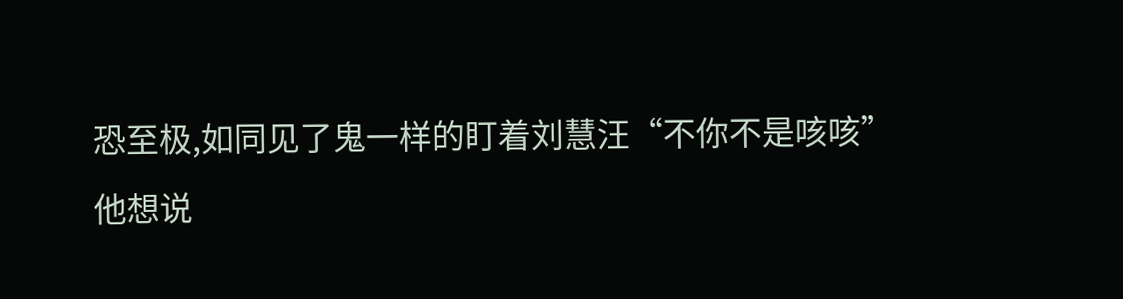恐至极,如同见了鬼一样的盯着刘慧汪“不你不是咳咳”
他想说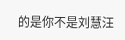的是你不是刘慧汪